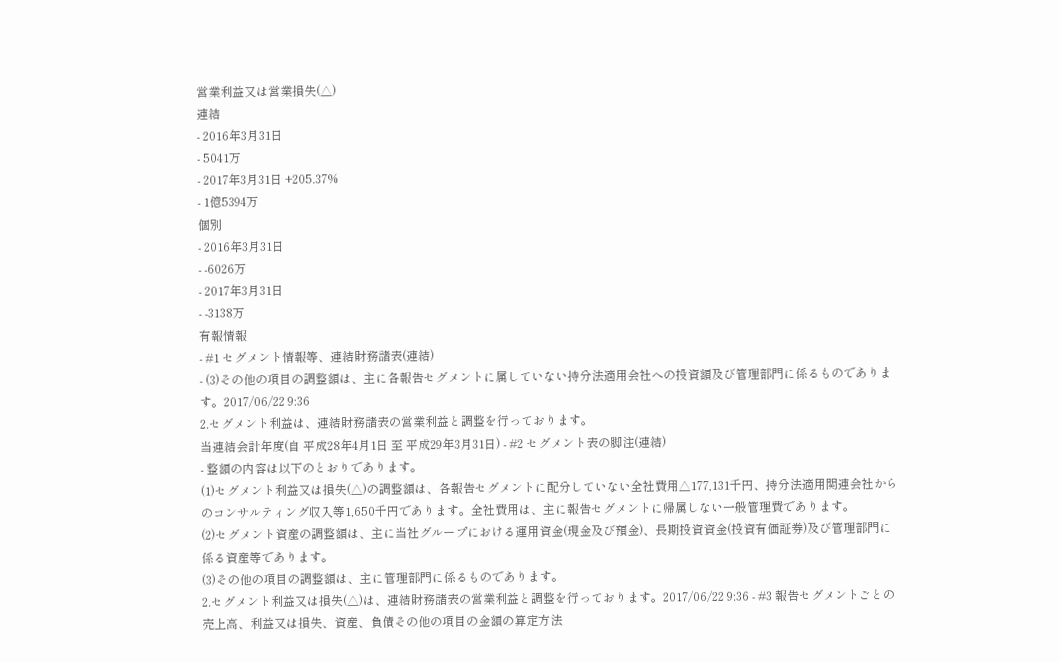営業利益又は営業損失(△)
連結
- 2016年3月31日
- 5041万
- 2017年3月31日 +205.37%
- 1億5394万
個別
- 2016年3月31日
- -6026万
- 2017年3月31日
- -3138万
有報情報
- #1 セグメント情報等、連結財務諸表(連結)
- (3)その他の項目の調整額は、主に各報告セグメントに属していない持分法適用会社への投資額及び管理部門に係るものであります。2017/06/22 9:36
2.セグメント利益は、連結財務諸表の営業利益と調整を行っております。
当連結会計年度(自 平成28年4月1日 至 平成29年3月31日) - #2 セグメント表の脚注(連結)
- 整額の内容は以下のとおりであります。
(1)セグメント利益又は損失(△)の調整額は、各報告セグメントに配分していない全社費用△177,131千円、持分法適用関連会社からのコンサルティング収入等1,650千円であります。全社費用は、主に報告セグメントに帰属しない一般管理費であります。
(2)セグメント資産の調整額は、主に当社グループにおける運用資金(現金及び預金)、長期投資資金(投資有価証券)及び管理部門に係る資産等であります。
(3)その他の項目の調整額は、主に管理部門に係るものであります。
2.セグメント利益又は損失(△)は、連結財務諸表の営業利益と調整を行っております。2017/06/22 9:36 - #3 報告セグメントごとの売上高、利益又は損失、資産、負債その他の項目の金額の算定方法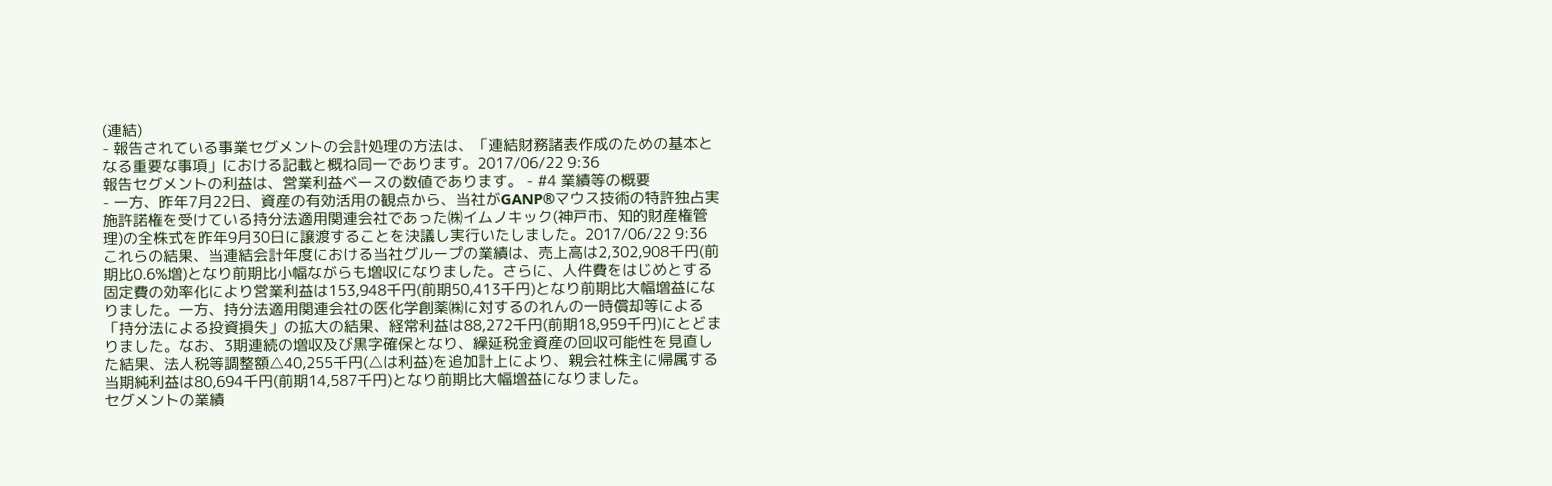(連結)
- 報告されている事業セグメントの会計処理の方法は、「連結財務諸表作成のための基本となる重要な事項」における記載と概ね同一であります。2017/06/22 9:36
報告セグメントの利益は、営業利益ベースの数値であります。 - #4 業績等の概要
- 一方、昨年7月22日、資産の有効活用の観点から、当社がGANP®マウス技術の特許独占実施許諾権を受けている持分法適用関連会社であった㈱イムノキック(神戸市、知的財産権管理)の全株式を昨年9月30日に譲渡することを決議し実行いたしました。2017/06/22 9:36
これらの結果、当連結会計年度における当社グループの業績は、売上高は2,302,908千円(前期比0.6%増)となり前期比小幅ながらも増収になりました。さらに、人件費をはじめとする固定費の効率化により営業利益は153,948千円(前期50,413千円)となり前期比大幅増益になりました。一方、持分法適用関連会社の医化学創薬㈱に対するのれんの一時償却等による「持分法による投資損失」の拡大の結果、経常利益は88,272千円(前期18,959千円)にとどまりました。なお、3期連続の増収及び黒字確保となり、繰延税金資産の回収可能性を見直した結果、法人税等調整額△40,255千円(△は利益)を追加計上により、親会社株主に帰属する当期純利益は80,694千円(前期14,587千円)となり前期比大幅増益になりました。
セグメントの業績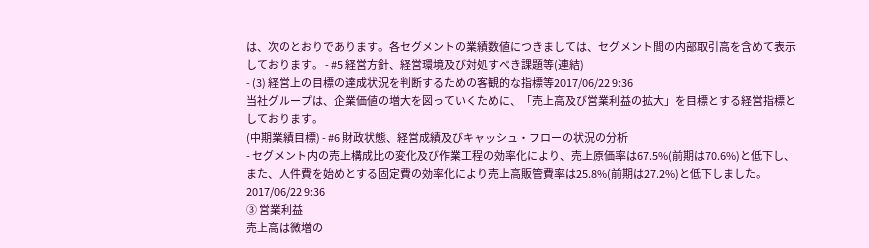は、次のとおりであります。各セグメントの業績数値につきましては、セグメント間の内部取引高を含めて表示しております。 - #5 経営方針、経営環境及び対処すべき課題等(連結)
- (3) 経営上の目標の達成状況を判断するための客観的な指標等2017/06/22 9:36
当社グループは、企業価値の増大を図っていくために、「売上高及び営業利益の拡大」を目標とする経営指標としております。
(中期業績目標) - #6 財政状態、経営成績及びキャッシュ・フローの状況の分析
- セグメント内の売上構成比の変化及び作業工程の効率化により、売上原価率は67.5%(前期は70.6%)と低下し、また、人件費を始めとする固定費の効率化により売上高販管費率は25.8%(前期は27.2%)と低下しました。2017/06/22 9:36
③ 営業利益
売上高は微増の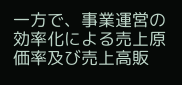一方で、事業運営の効率化による売上原価率及び売上高販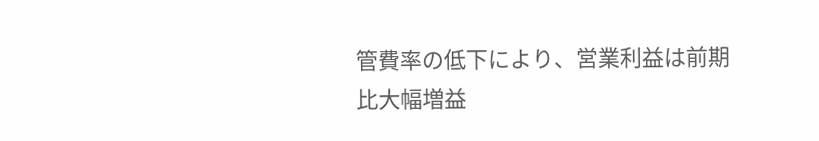管費率の低下により、営業利益は前期比大幅増益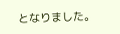となりました。